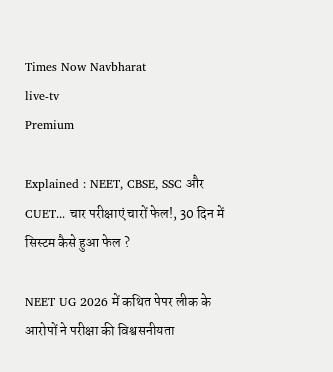Times Now Navbharat
live-tv
Premium

Explained : NEET, CBSE, SSC और CUET... चार परीक्षाएं चारों फेल!, 30 दिन में सिस्टम कैसे हुआ फेल ?

NEET UG 2026 में कथित पेपर लीक के आरोपों ने परीक्षा की विश्वसनीयता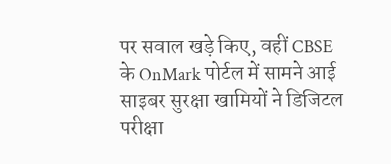पर सवाल खड़े किए, वहीं CBSE के OnMark पोर्टल में सामने आई साइबर सुरक्षा खामियों ने डिजिटल परीक्षा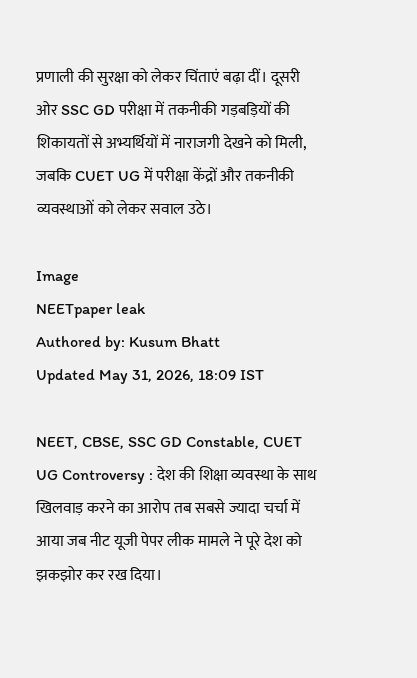प्रणाली की सुरक्षा को लेकर चिंताएं बढ़ा दीं। दूसरी ओर SSC GD परीक्षा में तकनीकी गड़बड़ियों की शिकायतों से अभ्यर्थियों में नाराजगी देखने को मिली, जबकि CUET UG में परीक्षा केंद्रों और तकनीकी व्यवस्थाओं को लेकर सवाल उठे।

Image
NEETpaper leak
Authored by: Kusum Bhatt
Updated May 31, 2026, 18:09 IST

NEET, CBSE, SSC GD Constable, CUET UG Controversy : देश की शिक्षा व्यवस्था के साथ खिलवाड़ करने का आरोप तब सबसे ज्यादा चर्चा में आया जब नीट यूजी पेपर लीक मामले ने पूरे देश को झकझोर कर रख दिया।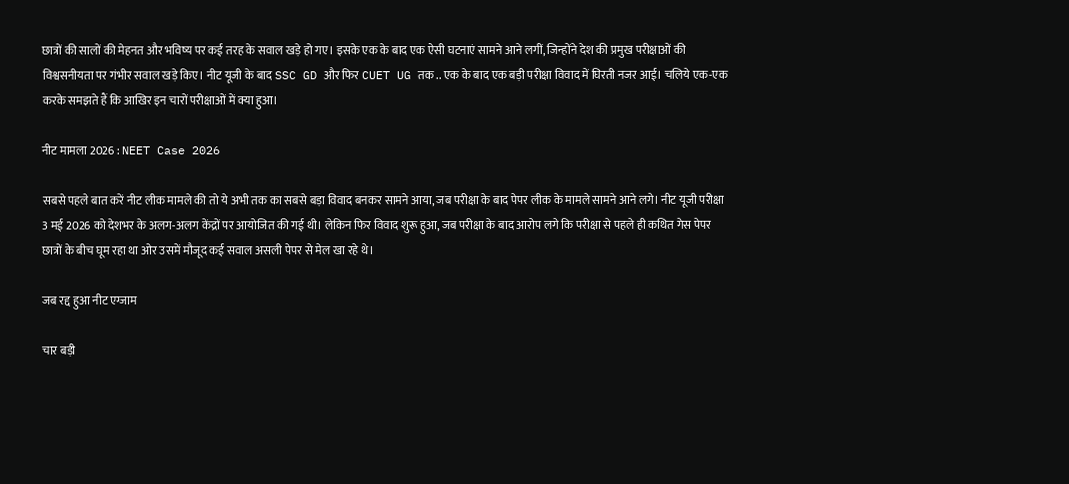छात्रों की सालों की मेहनत और भविष्य पर कई तरह के सवाल खड़े हो गए। इसके एक के बाद एक ऐसी घटनाएं सामने आने लगीं, जिन्होंने देश की प्रमुख परीक्षाओं की विश्वसनीयता पर गंभीर सवाल खड़े किए। नीट यूजी के बाद SSC GD और फिर CUET UG तक .. एक के बाद एक बड़ी परीक्षा विवाद में घिरती नजर आई। चलिये एक-एक करके समझते हैं कि आखिर इन चारों परीक्षाओं में क्या हुआ।

नीट मामला 2026 : NEET Case 2026

सबसे पहले बात करें नीट लीक मामले की तो ये अभी तक का सबसे बड़ा विवाद बनकर सामने आया, जब परीक्षा के बाद पेपर लीक के मामले सामने आने लगे। नीट यूजी परीक्षा 3 मई 2026 को देशभर के अलग-अलग केंद्रों पर आयोजित की गई थी। लेकिन फिर विवाद शुरू हुआ, जब परीक्षा के बाद आरोप लगे कि परीक्षा से पहले ही कथित गेस पेपर छात्रों के बीच घूम रहा था ओर उसमें मौजूद कई सवाल असली पेपर से मेल खा रहे थे।

जब रद्द हुआ नीट एग्जाम

चार बड़ी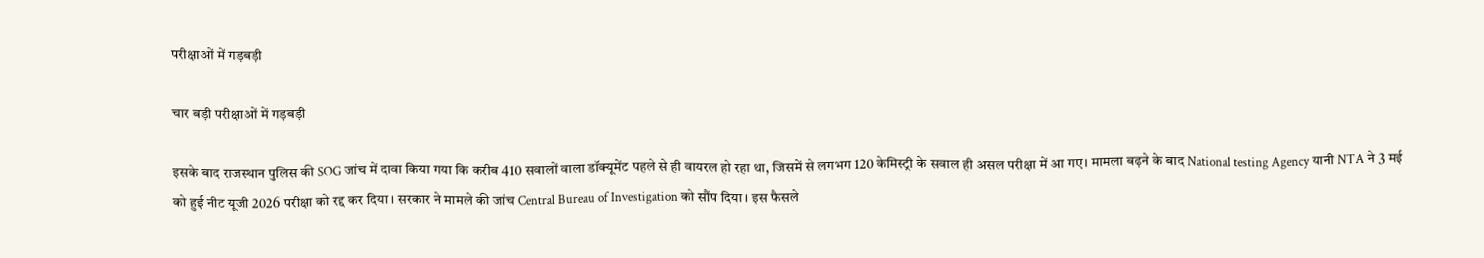परीक्षाओं में गड़बड़ी

चार बड़ी परीक्षाओं में गड़बड़ी

इसके बाद राजस्थान पुलिस की SOG जांच में दावा किया गया कि करीब 410 सवालों वाला डॉक्यूमेंट पहले से ही वायरल हो रहा था, जिसमें से लगभग 120 केमिस्ट्री के सवाल ही असल परीक्षा में आ गए। मामला बढ़ने के बाद National testing Agency यानी NTA ने 3 मई को हुई नीट यूजी 2026 परीक्षा को रद्द कर दिया। सरकार ने मामले की जांच Central Bureau of Investigation को सौंप दिया। इस फैसले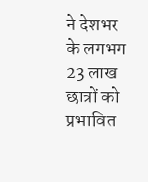ने देशभर के लगभग 23 लाख छात्रों को प्रभावित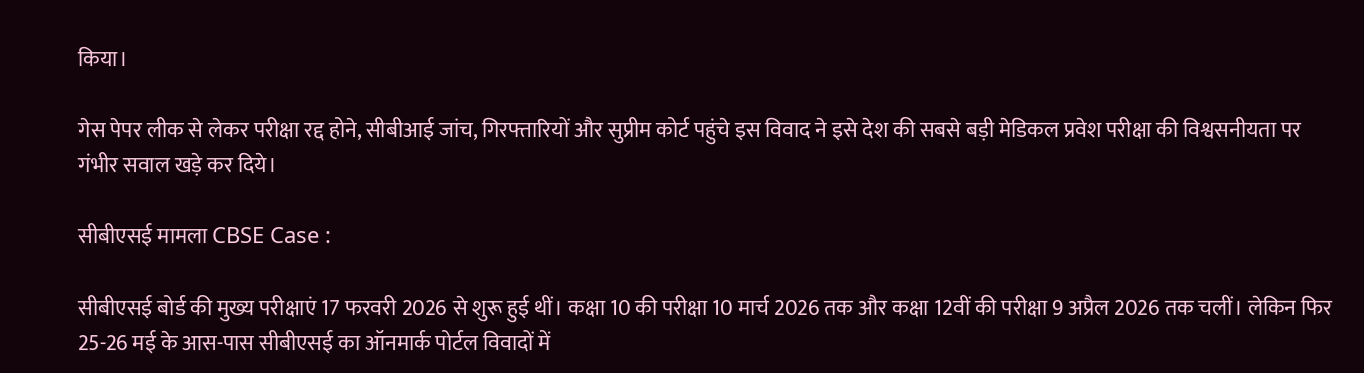किया।

गेस पेपर लीक से लेकर परीक्षा रद्द होने, सीबीआई जांच, गिरफ्तारियों और सुप्रीम कोर्ट पहुंचे इस विवाद ने इसे देश की सबसे बड़ी मेडिकल प्रवेश परीक्षा की विश्वसनीयता पर गंभीर सवाल खड़े कर दिये।

सीबीएसई मामला CBSE Case :

सीबीएसई बोर्ड की मुख्य परीक्षाएं 17 फरवरी 2026 से शुरू हुई थीं। कक्षा 10 की परीक्षा 10 मार्च 2026 तक और कक्षा 12वीं की परीक्षा 9 अप्रैल 2026 तक चलीं। लेकिन फिर 25-26 मई के आस-पास सीबीएसई का ऑनमार्क पोर्टल विवादों में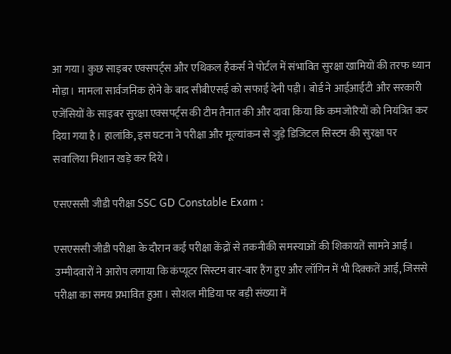आ गया। कुछ साइबर एक्सपर्ट्स और एथिकल हैकर्स ने पोर्टल में संभावित सुरक्षा खामियों की तरफ ध्यान मोड़ा। मामला सार्वजनिक होने के बाद सीबीएसई को सफाई देनी पड़ी। बोर्ड ने आईआईटी और सरकारी एजेंसियों के साइबर सुरक्षा एक्सपर्ट्स की टीम तैनात की और दावा किया कि कमजोरियों को नियंत्रित कर दिया गया है। हालांकि, इस घटना ने परीक्षा और मूल्यांकन से जुड़े डिजिटल सिस्टम की सुरक्षा पर सवालिया निशान खड़े कर दिये।

एसएससी जीडी परीक्षा SSC GD Constable Exam :

एसएससी जीडी परीक्षा के दौरान कई परीक्षा केंद्रों से तकनीकी समस्याओं की शिकायतें सामने आईं। उम्मीदवारों ने आरोप लगाया कि कंप्यूटर सिस्टम बार-बार हैंग हुए और लॉगिन में भी दिक्कतें आईं, जिससे परीक्षा का समय प्रभावित हुआ। सोशल मीडिया पर बड़ी संख्या में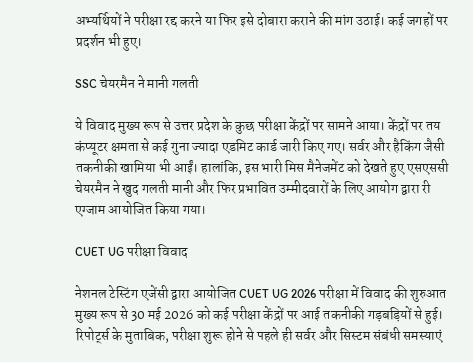अभ्यर्थियों ने परीक्षा रद्द करने या फिर इसे दोबारा कराने की मांग उठाई। कई जगहों पर प्रदर्शन भी हुए।

SSC चेयरमैन ने मानी गलती

ये विवाद मुख्य रूप से उत्तर प्रदेश के कुछ परीक्षा केंद्रों पर सामने आया। केंद्रों पर तय कंप्यूटर क्षमता से कई गुना ज्यादा एडमिट कार्ड जारी किए गए। सर्वर और हैकिंग जैसी तकनीकी खामिया भी आईं। हालांकि, इस भारी मिस मैनेजमेंट को देखते हुए एसएससी चेयरमैन ने खुद गलती मानी और फिर प्रभावित उम्मीदवारों के लिए आयोग द्वारा री एग्जाम आयोजित किया गया।

CUET UG परीक्षा विवाद

नेशनल टेस्टिंग एजेंसी द्वारा आयोजित CUET UG 2026 परीक्षा में विवाद की शुरुआत मुख्य रूप से 30 मई 2026 को कई परीक्षा केंद्रों पर आई तकनीकी गड़बड़ियों से हुई। रिपोर्ट्स के मुताबिक, परीक्षा शुरू होने से पहले ही सर्वर और सिस्टम संबंधी समस्याएं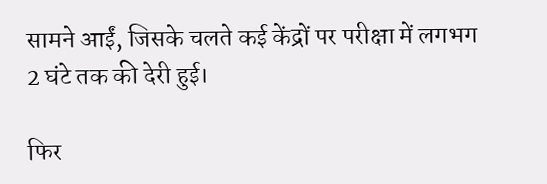सामने आईं, जिसके चलते कई केंद्रों पर परीक्षा में लगभग 2 घंटे तक की देरी हुई।

फिर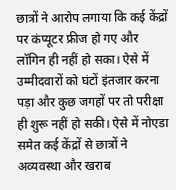छात्रों ने आरोप लगाया कि कई केंद्रों पर कंप्यूटर फ्रीज हो गए और लॉगिन ही नहीं हो सका। ऐसे में उम्मीदवारों को घंटों इंतजार करना पड़ा और कुछ जगहों पर तो परीक्षा ही शुरू नहीं हो सकी। ऐसे में नोएडा समेत कई केंद्रों से छात्रों ने अव्यवस्था और खराब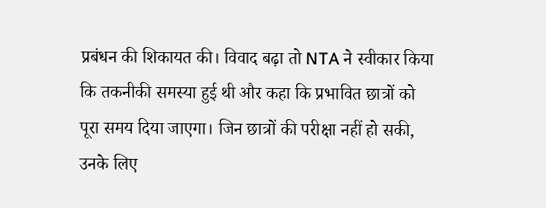प्रबंधन की शिकायत की। विवाद बढ़ा तो NTA ने स्वीकार किया कि तकनीकी समस्या हुई थी और कहा कि प्रभावित छात्रों को पूरा समय दिया जाएगा। जिन छात्रों की परीक्षा नहीं हो सकी, उनके लिए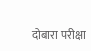दोबारा परीक्षा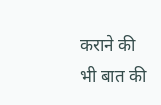कराने की भी बात की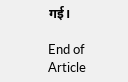गई।

End of Article